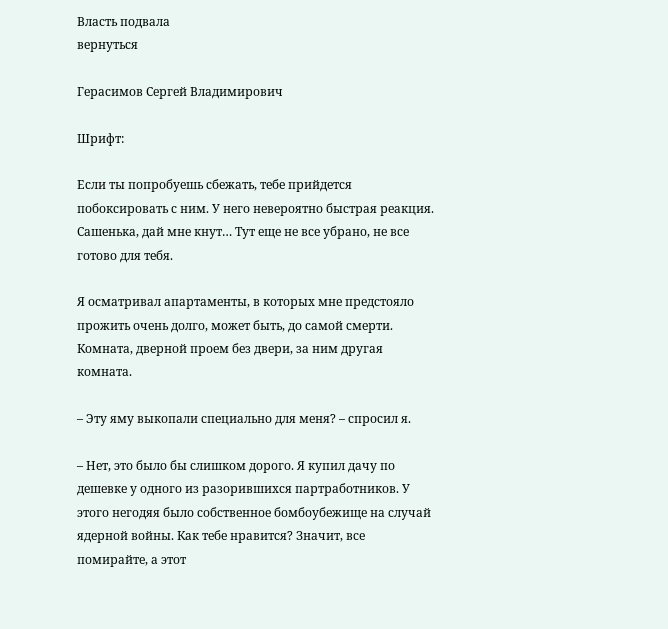Власть подвала
вернуться

Герасимов Сергей Владимирович

Шрифт:

Если ты попробуешь сбежать, тебе прийдется побоксировать с ним. У него невероятно быстрая реакция. Сашенька, дай мне кнут… Тут еще не все убрано, не все готово для тебя.

Я осматривал апартаменты, в которых мне предстояло прожить очень долго, может быть, до самой смерти. Комната, дверной проем без двери, за ним другая комната.

– Эту яму выкопали специально для меня? – спросил я.

– Нет, это было бы слишком дорого. Я купил дачу по дешевке у одного из разорившихся партработников. У этого негодяя было собственное бомбоубежище на случай ядерной войны. Как тебе нравится? Значит, все помирайте, а этот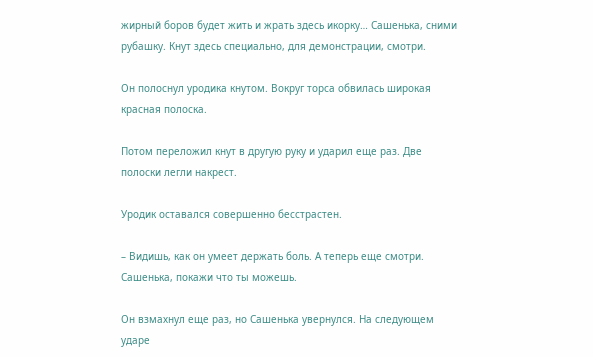жирный боров будет жить и жрать здесь икорку… Сашенька, сними рубашку. Кнут здесь специально, для демонстрации, смотри.

Он полоснул уродика кнутом. Вокруг торса обвилась широкая красная полоска.

Потом переложил кнут в другую руку и ударил еще раз. Две полоски легли накрест.

Уродик оставался совершенно бесстрастен.

– Видишь, как он умеет держать боль. А теперь еще смотри. Сашенька, покажи что ты можешь.

Он взмахнул еще раз, но Сашенька увернулся. На следующем ударе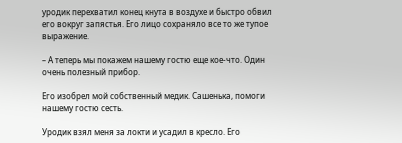уродик перехватил конец кнута в воздухе и быстро обвил его вокруг запястья. Его лицо сохраняло все то же тупое выражение.

– А теперь мы покажем нашему гостю еще кое-что. Один очень полезный прибор.

Его изобрел мой собственный медик. Сашенька, помоги нашему гостю сесть.

Уродик взял меня за локти и усадил в кресло. Его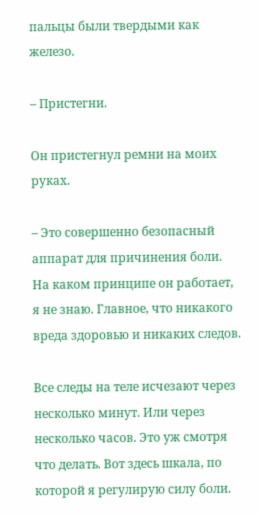пальцы были твердыми как железо.

– Пристегни.

Он пристегнул ремни на моих руках.

– Это совершенно безопасный аппарат для причинения боли. На каком принципе он работает, я не знаю. Главное, что никакого вреда здоровью и никаких следов.

Все следы на теле исчезают через несколько минут. Или через несколько часов. Это уж смотря что делать. Вот здесь шкала, по которой я регулирую силу боли.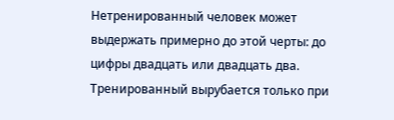Нетренированный человек может выдержать примерно до этой черты: до цифры двадцать или двадцать два. Тренированный вырубается только при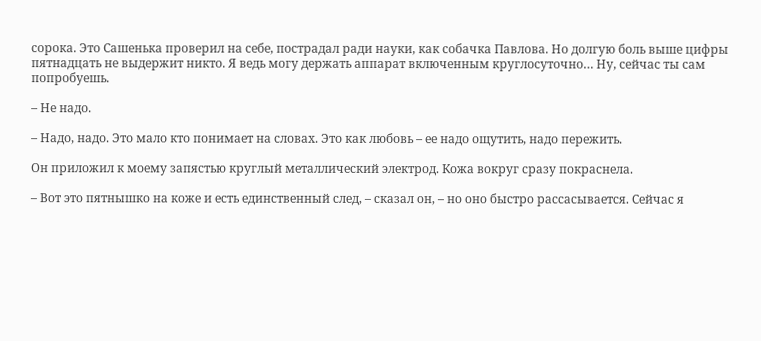сорока. Это Сашенька проверил на себе, пострадал ради науки, как собачка Павлова. Но долгую боль выше цифры пятнадцать не выдержит никто. Я ведь могу держать аппарат включенным круглосуточно… Ну, сейчас ты сам попробуешь.

– Не надо.

– Надо, надо. Это мало кто понимает на словах. Это как любовь – ее надо ощутить, надо пережить.

Он приложил к моему запястью круглый металлический электрод. Кожа вокруг сразу покраснела.

– Вот это пятнышко на коже и есть единственный след, – сказал он, – но оно быстро рассасывается. Сейчас я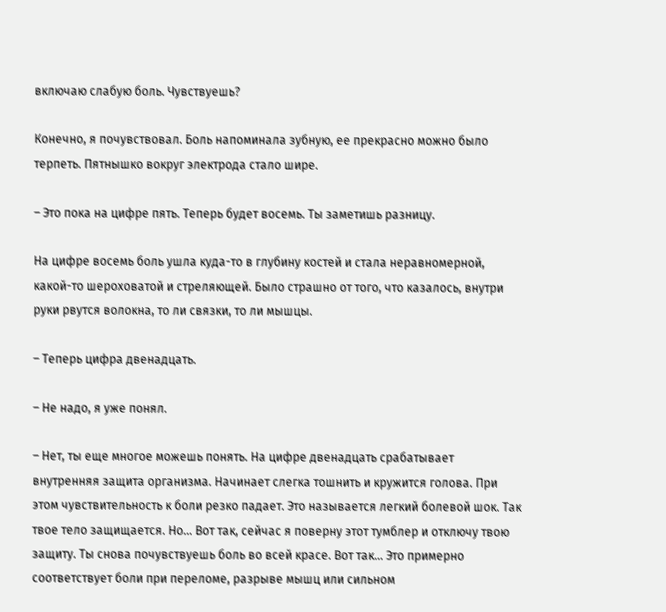включаю слабую боль. Чувствуешь?

Конечно, я почувствовал. Боль напоминала зубную, ее прекрасно можно было терпеть. Пятнышко вокруг электрода стало шире.

– Это пока на цифре пять. Теперь будет восемь. Ты заметишь разницу.

На цифре восемь боль ушла куда-то в глубину костей и стала неравномерной, какой-то шероховатой и стреляющей. Было страшно от того, что казалось, внутри руки рвутся волокна, то ли связки, то ли мышцы.

– Теперь цифра двенадцать.

– Не надо, я уже понял.

– Нет, ты еще многое можешь понять. На цифре двенадцать срабатывает внутренняя защита организма. Начинает слегка тошнить и кружится голова. При этом чувствительность к боли резко падает. Это называется легкий болевой шок. Так твое тело защищается. Но… Вот так, сейчас я поверну этот тумблер и отключу твою защиту. Ты снова почувствуешь боль во всей красе. Вот так… Это примерно соответствует боли при переломе, разрыве мышц или сильном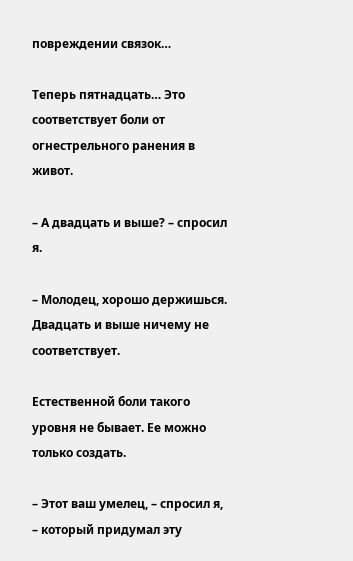повреждении связок…

Теперь пятнадцать… Это соответствует боли от огнестрельного ранения в живот.

– А двадцать и выше? – спросил я.

– Молодец, хорошо держишься. Двадцать и выше ничему не соответствует.

Естественной боли такого уровня не бывает. Ее можно только создать.

– Этот ваш умелец, – спросил я, – который придумал эту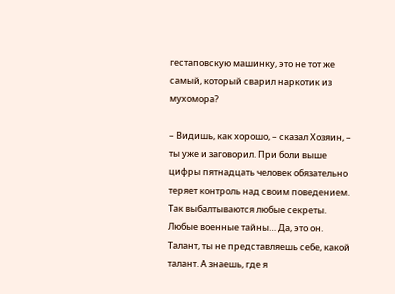гестаповскую машинку, это не тот же самый, который сварил наркотик из мухомора?

– Видишь, как хорошо, – сказал Хозяин, – ты уже и заговорил. При боли выше цифры пятнадцать человек обязательно теряет контроль над своим поведением. Так выбалтываются любые секреты. Любые военные тайны… Да, это он. Талант, ты не представляешь себе, какой талант. А знаешь, где я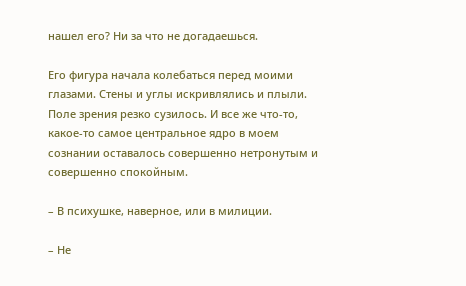нашел его? Ни за что не догадаешься.

Его фигура начала колебаться перед моими глазами. Стены и углы искривлялись и плыли. Поле зрения резко сузилось. И все же что-то, какое-то самое центральное ядро в моем сознании оставалось совершенно нетронутым и совершенно спокойным.

– В психушке, наверное, или в милиции.

– Не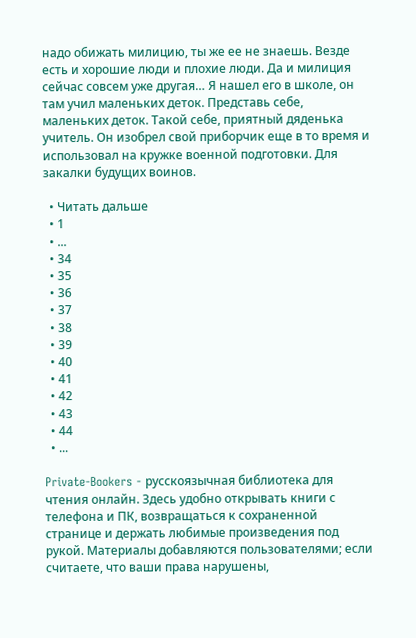надо обижать милицию, ты же ее не знаешь. Везде есть и хорошие люди и плохие люди. Да и милиция сейчас совсем уже другая… Я нашел его в школе, он там учил маленьких деток. Представь себе, маленьких деток. Такой себе, приятный дяденька учитель. Он изобрел свой приборчик еще в то время и использовал на кружке военной подготовки. Для закалки будущих воинов.

  • Читать дальше
  • 1
  • ...
  • 34
  • 35
  • 36
  • 37
  • 38
  • 39
  • 40
  • 41
  • 42
  • 43
  • 44
  • ...

Private-Bookers - русскоязычная библиотека для чтения онлайн. Здесь удобно открывать книги с телефона и ПК, возвращаться к сохраненной странице и держать любимые произведения под рукой. Материалы добавляются пользователями; если считаете, что ваши права нарушены,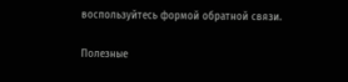воспользуйтесь формой обратной связи.

Полезные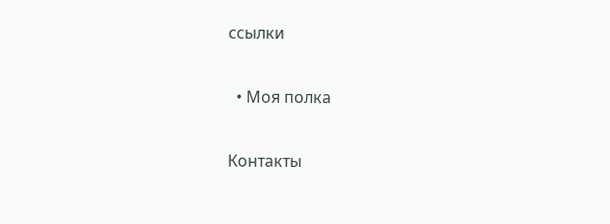ссылки

  • Моя полка

Контакты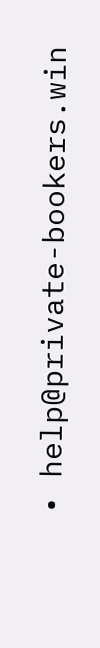• help@private-bookers.win